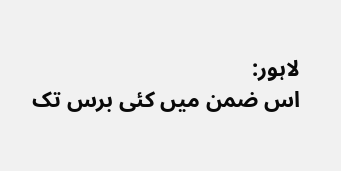لاہور:
اس ضمن میں کئی برس تک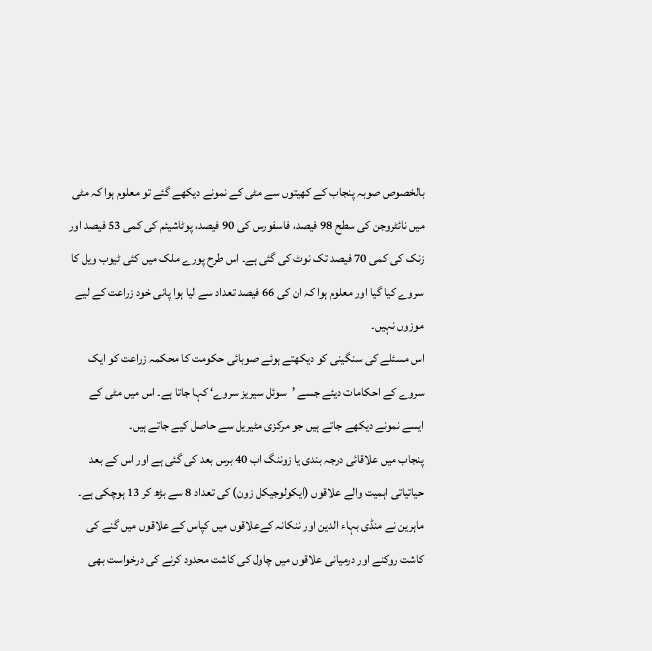بالخصوص صوبہ پنجاب کے کھیتوں سے مٹی کے نمونے دیکھے گئے تو معلوم ہوا کہ مٹی میں نائٹروجن کی سطح 98 فیصد، فاسفورس کی 90 فیصد، پوٹاشیئم کی کمی 53 فیصد اور زنک کی کمی 70 فیصد تک نوٹ کی گئی ہے۔ اس طرح پورے ملک میں کئی ٹیوب ویل کا سروے کیا گیا اور معلوم ہوا کہ ان کی 66 فیصد تعداد سے لیا ہوا پانی خود زراعت کے لیے موزوں نہیں۔
اس مسئلے کی سنگینی کو دیکھتے ہوئے صوبائی حکومت کا محکمہ زراعت کو ایک سروے کے احکامات دیئے جسے ’سوئل سیریز سروے‘ کہا جاتا ہے۔ اس میں مٹی کے ایسے نمونے دیکھے جاتے ہیں جو مرکزی مٹیریل سے حاصل کیے جاتے ہیں۔
پنجاب میں علاقائی درجہ بندی یا زوننگ اب 40 برس بعد کی گئی ہے اور اس کے بعد حیاتیاتی اہمیت والے علاقوں (ایکولوجیکل زون) کی تعداد 8 سے بڑھ کر 13 ہوچکی ہے۔ ماہرین نے منڈی بہاء الدین اور ننکانہ کےعلاقوں میں کپاس کے علاقوں میں گنے کی کاشت روکنے اور درمیانی علاقوں میں چاول کی کاشت محدود کرنے کی درخواست بھی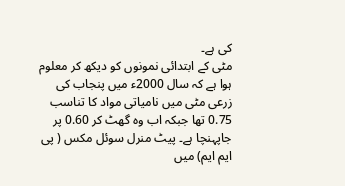کی ہے۔
مٹی کے ابتدائی نمونوں کو دیکھ کر معلوم ہوا ہے کہ سال 2000ء میں پنجاب کی زرعی مٹی میں نامیاتی مواد کا تناسب 0.75 تھا جبکہ اب وہ گھٹ کر 0.60 پر جاپہنچا ہے۔ پیٹ منرل سوئل مکس ( پی ایم ایم) میں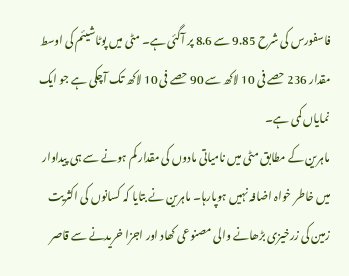فاسفورس کی شرح 9.85 سے 8.6 پر آگئی ہے۔ مٹی میں پوٹاشیئم کی اوسط مقدار 236 حصے فی 10 لاکھ سے 90 حصے فی 10 لاکھ تک آچکی ہے جو ایک نمایاں کمی ہے۔
ماہرین کے مطابق مٹی میں نامیاتی مادوں کی مقدار کم ہونے سے ہی پیداوار میں خاطر خواہ اضافہ نہیں ہوپارہا۔ ماہرین نے بتایا کہ کسانوں کی اکثریت زمین کی زرخیزی بڑھانے والی مصنوعی کھاد اور اجزا خریدنے سے قاصر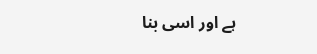ہے اور اسی بنا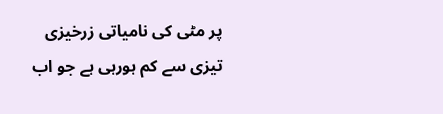پر مٹی کی نامیاتی زرخیزی تیزی سے کم ہورہی ہے جو اب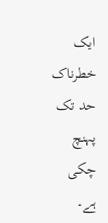ایک خطرناک حد تک پہنچ چکی ہے۔